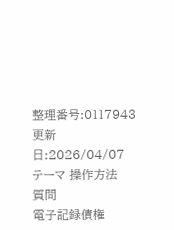整理番号:0117943 更新日:2026/04/07
テーマ 操作方法
質問
電子記録債権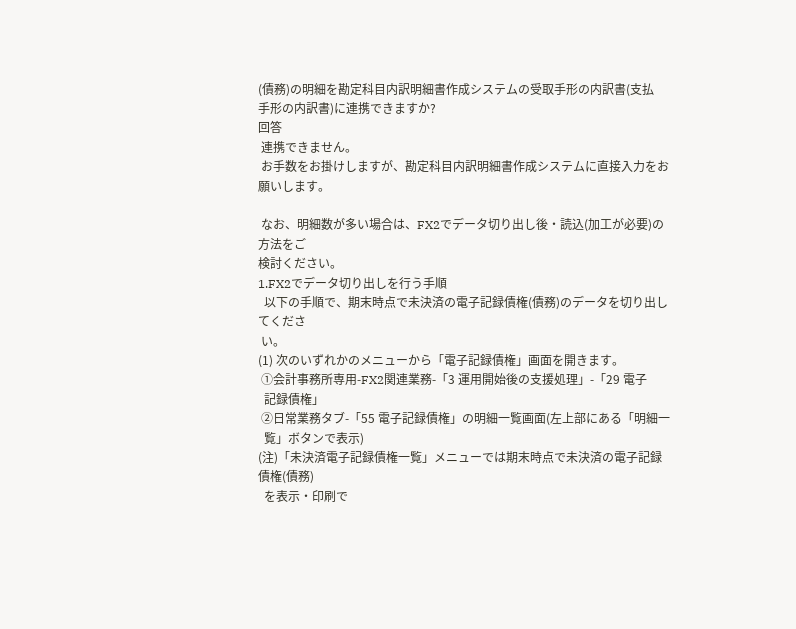(債務)の明細を勘定科目内訳明細書作成システムの受取手形の内訳書(支払
手形の内訳書)に連携できますか?
回答
 連携できません。
 お手数をお掛けしますが、勘定科目内訳明細書作成システムに直接入力をお願いします。

 なお、明細数が多い場合は、FX2でデータ切り出し後・読込(加工が必要)の方法をご
検討ください。
1.FX2でデータ切り出しを行う手順
  以下の手順で、期末時点で未決済の電子記録債権(債務)のデータを切り出してくださ
 い。
(1) 次のいずれかのメニューから「電子記録債権」画面を開きます。
 ①会計事務所専用-FX2関連業務-「3 運用開始後の支援処理」-「29 電子
  記録債権」
 ②日常業務タブ-「55 電子記録債権」の明細一覧画面(左上部にある「明細一
  覧」ボタンで表示)
(注)「未決済電子記録債権一覧」メニューでは期末時点で未決済の電子記録債権(債務)
  を表示・印刷で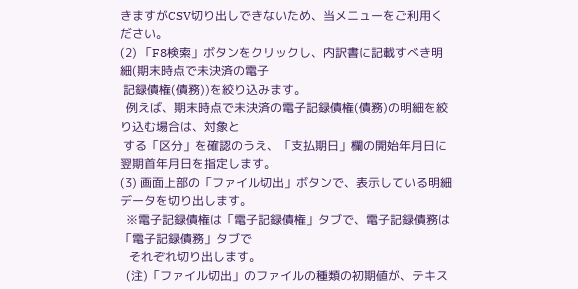きますがCSV切り出しできないため、当メニューをご利用ください。
(2) 「F8検索」ボタンをクリックし、内訳書に記載すべき明細(期末時点で未決済の電子
 記録債権(債務))を絞り込みます。
  例えば、期末時点で未決済の電子記録債権(債務)の明細を絞り込む場合は、対象と
 する「区分」を確認のうえ、「支払期日」欄の開始年月日に翌期首年月日を指定します。
(3) 画面上部の「ファイル切出」ボタンで、表示している明細データを切り出します。
  ※電子記録債権は「電子記録債権」タブで、電子記録債務は「電子記録債務」タブで
   それぞれ切り出します。
  (注)「ファイル切出」のファイルの種類の初期値が、テキス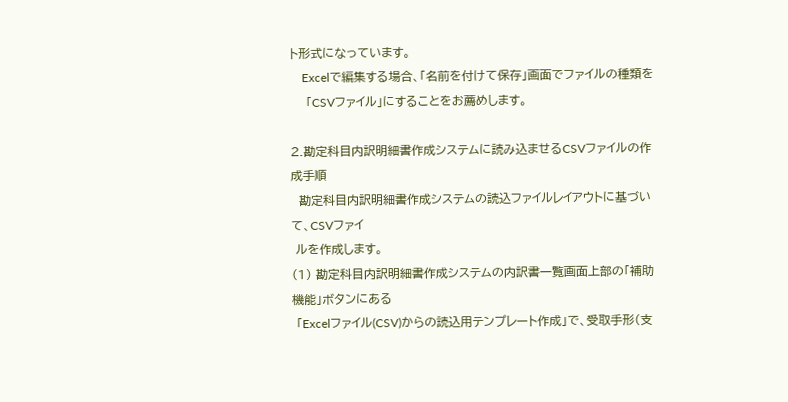ト形式になっています。
    Excelで編集する場合、「名前を付けて保存」画面でファイルの種類を
    「CSVファイル」にすることをお薦めします。

2.勘定科目内訳明細書作成システムに読み込ませるCSVファイルの作成手順
  勘定科目内訳明細書作成システムの読込ファイルレイアウトに基づいて、CSVファイ
 ルを作成します。
(1) 勘定科目内訳明細書作成システムの内訳書一覧画面上部の「補助機能」ボタンにある
 「Excelファイル(CSV)からの読込用テンプレート作成」で、受取手形(支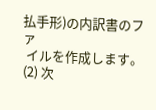払手形)の内訳書のファ
 イルを作成します。
(2) 次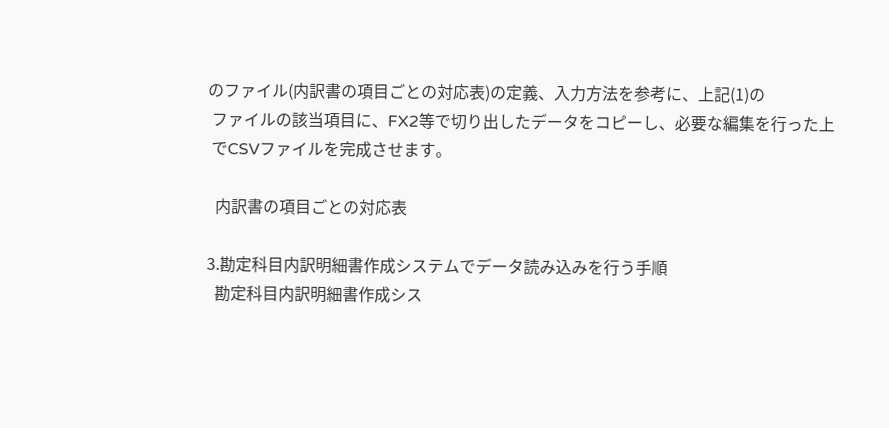のファイル(内訳書の項目ごとの対応表)の定義、入力方法を参考に、上記(1)の
 ファイルの該当項目に、FX2等で切り出したデータをコピーし、必要な編集を行った上
 でCSVファイルを完成させます。

  内訳書の項目ごとの対応表

3.勘定科目内訳明細書作成システムでデータ読み込みを行う手順
  勘定科目内訳明細書作成シス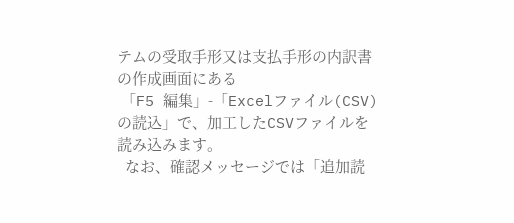テムの受取手形又は支払手形の内訳書の作成画面にある
 「F5 編集」-「Excelファイル(CSV)の読込」で、加工したCSVファイルを読み込みます。
  なお、確認メッセージでは「追加読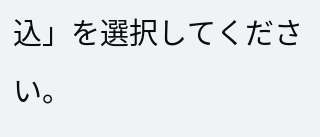込」を選択してください。